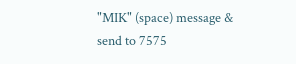"MIK" (space) message & send to 7575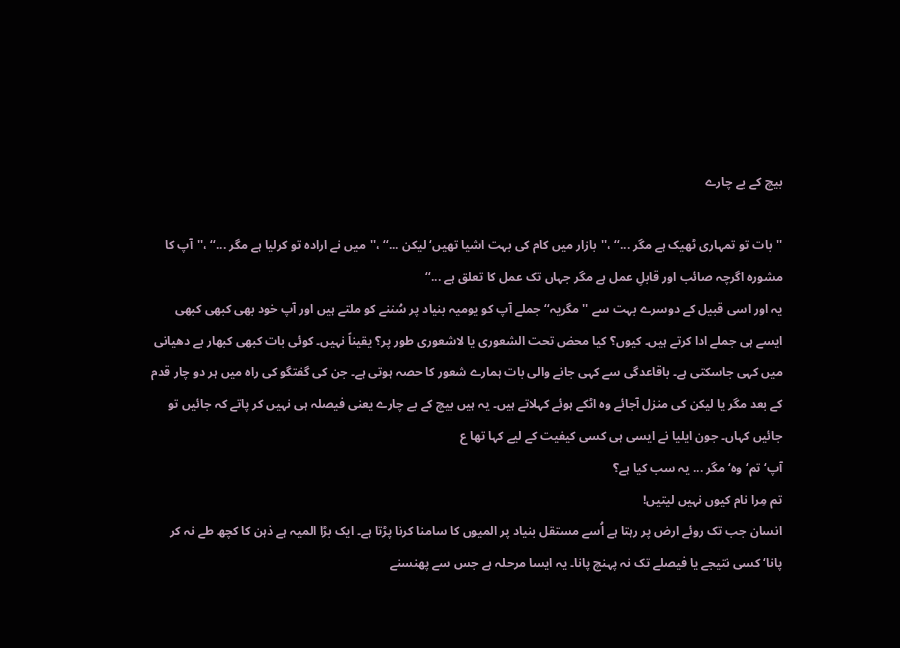بیچ کے بے چارے

''بات تو تمہاری ٹھیک ہے مگر ...‘‘ ،''بازار میں کام کی بہت اشیا تھیں‘ لیکن ...‘‘ ،''میں نے ارادہ تو کرلیا ہے مگر ...‘‘ ،''آپ کا مشورہ اگرچہ صائب اور قابلِ عمل ہے مگر جہاں تک عمل کا تعلق ہے ...‘‘
یہ اور اسی قبیل کے دوسرے بہت سے ''مگریہ‘‘ جملے آپ کو یومیہ بنیاد پر سُننے کو ملتے ہیں اور آپ خود بھی کبھی کبھی ایسے ہی جملے ادا کرتے ہیں۔ کیوں؟ کیا محض تحت الشعوری یا لاشعوری طور پر؟ یقیناً نہیں۔ کوئی بات کبھی کبھار بے دھیانی میں کہی جاسکتی ہے۔ باقاعدگی سے کہی جانے والی بات ہمارے شعور کا حصہ ہوتی ہے۔ جن کی گفتگو کی راہ میں ہر دو چار قدم کے بعد مگر یا لیکن کی منزل آجائے وہ اٹکے ہوئے کہلاتے ہیں۔ یہ ہیں بیچ کے بے چارے یعنی فیصلہ ہی نہیں کر پاتے کہ جائیں تو جائیں کہاں۔ جون ایلیا نے ایسی ہی کسی کیفیت کے لیے کہا تھا ع
آپ‘ تم‘ وہ‘ مگر ... یہ سب کیا ہے؟
تم مِرا نام کیوں نہیں لیتیں!
انسان جب تک روئے ارض پر رہتا ہے اُسے مستقل بنیاد پر المیوں کا سامنا کرنا پڑتا ہے۔ ایک بڑا المیہ ہے ذہن کا کچھ طے نہ کر پانا‘ کسی نتیجے یا فیصلے تک نہ پہنچ پانا۔ یہ ایسا مرحلہ ہے جس سے پھنسنے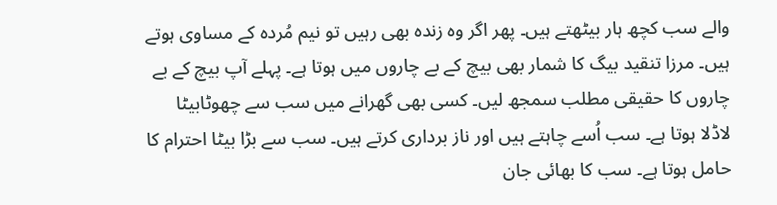والے سب کچھ ہار بیٹھتے ہیں۔ پھر اگر وہ زندہ بھی رہیں تو نیم مُردہ کے مساوی ہوتے ہیں۔ مرزا تنقید بیگ کا شمار بھی بیچ کے بے چاروں میں ہوتا ہے۔ پہلے آپ بیچ کے بے چاروں کا حقیقی مطلب سمجھ لیں۔ کسی بھی گھرانے میں سب سے چھوٹابیٹا لاڈلا ہوتا ہے۔ سب اُسے چاہتے ہیں اور ناز برداری کرتے ہیں۔ سب سے بڑا بیٹا احترام کا حامل ہوتا ہے۔ سب کا بھائی جان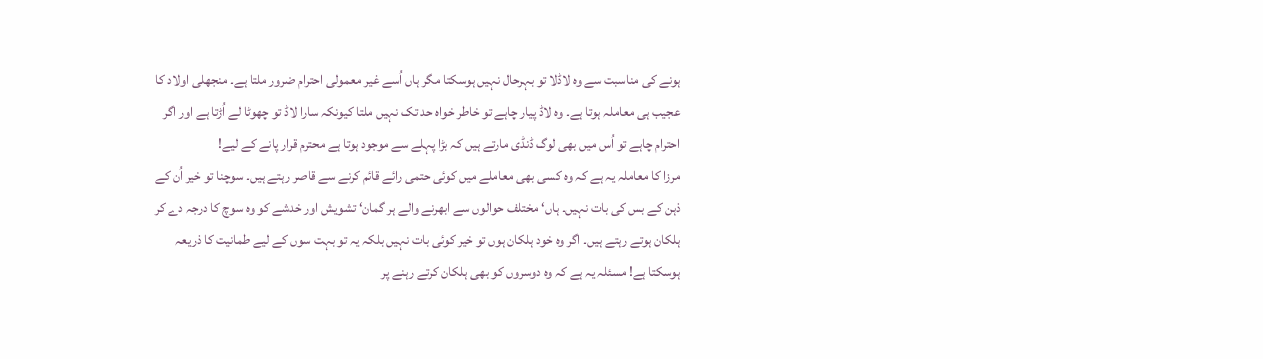ہونے کی مناسبت سے وہ لاڈلا تو بہرحال نہیں ہوسکتا مگر ہاں اُسے غیر معمولی احترام ضرور ملتا ہے۔ منجھلی اولاد کا عجیب ہی معاملہ ہوتا ہے۔ وہ لاڈ پیار چاہے تو خاطر خواہ حد تک نہیں ملتا کیونکہ سارا لاڈ تو چھوٹا لے اُڑتا ہے اور اگر احترام چاہے تو اُس میں بھی لوگ ڈنڈی مارتے ہیں کہ بڑا پہلے سے موجود ہوتا ہے محترم قرار پانے کے لیے!
مرزا کا معاملہ یہ ہے کہ وہ کسی بھی معاملے میں کوئی حتمی رائے قائم کرنے سے قاصر رہتے ہیں۔ سوچنا تو خیر اُن کے ذہن کے بس کی بات نہیں۔ ہاں‘ مختلف حوالوں سے ابھرنے والے ہر گمان‘ تشویش اور خدشے کو وہ سوچ کا درجہ دے کر ہلکان ہوتے رہتے ہیں۔ اگر وہ خود ہلکان ہوں تو خیر کوئی بات نہیں بلکہ یہ تو بہت سوں کے لیے طمانیت کا ذریعہ ہوسکتا ہے! مسئلہ یہ ہے کہ وہ دوسروں کو بھی ہلکان کرتے رہنے پر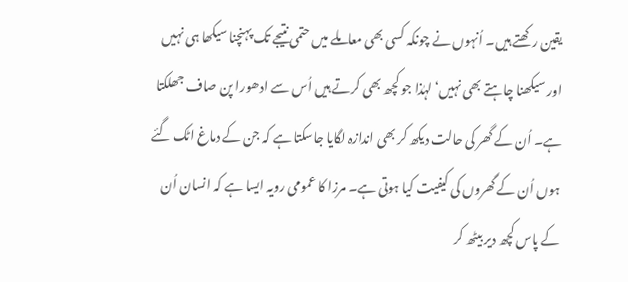یقین رکھتے ہیں۔ اُنہوں نے چونکہ کسی بھی معاملے میں حتمی نتیجے تک پہنچنا سیکھا ہی نہیں اور سیکھنا چاہتے بھی نہیں‘ لہٰذا جو کچھ بھی کرتے ہیں اُس سے ادھورا پن صاف جھلکتا ہے۔ اُن کے گھر کی حالت دیکھ کر بھی اندازہ لگایا جاسکتا ہے کہ جن کے دماغ اٹک گئے ہوں اُن کے گھروں کی کیفیت کیا ہوتی ہے۔ مرزا کا عمومی رویہ ایسا ہے کہ انسان اُن کے پاس کچھ دیر بیٹھ کر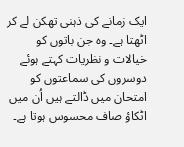ایک زمانے کی ذہنی تھکن لے کر اٹھتا ہے۔ وہ جن باتوں کو خیالات و نظریات کہتے ہوئے دوسروں کی سماعتوں کو امتحان میں ڈالتے ہیں اُن میں اٹکاؤ صاف محسوس ہوتا ہے۔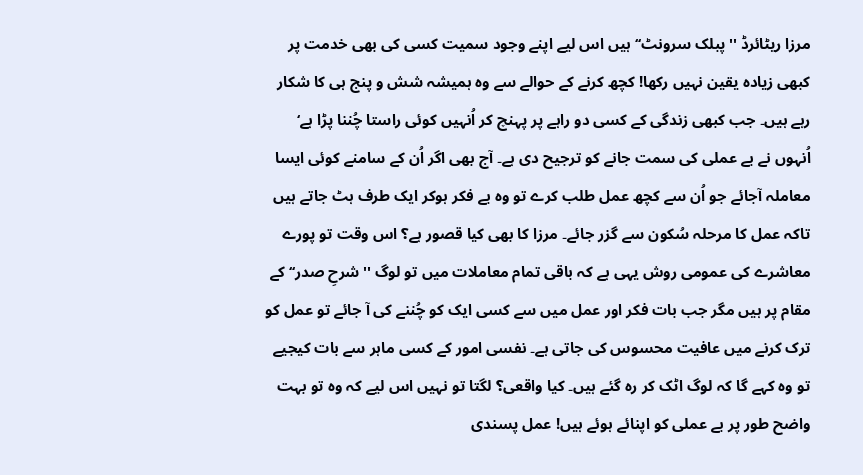مرزا ریٹائرڈ ''پبلک سرونٹ‘‘ ہیں اس لیے اپنے وجود سمیت کسی کی بھی خدمت پر کبھی زیادہ یقین نہیں رکھا! کچھ کرنے کے حوالے سے وہ ہمیشہ شش و پنج ہی کا شکار رہے ہیں۔ جب کبھی زندگی کے کسی دو راہے پر پہنچ کر اُنہیں کوئی راستا چُننا پڑا ہے‘ اُنہوں نے بے عملی کی سمت جانے کو ترجیح دی ہے۔ آج بھی اگر اُن کے سامنے کوئی ایسا معاملہ آجائے جو اُن سے کچھ عمل طلب کرے تو وہ بے فکر ہوکر ایک طرف ہٹ جاتے ہیں تاکہ عمل کا مرحلہ سُکون سے گزر جائے۔ مرزا کا بھی کیا قصور ہے؟ اس وقت تو پورے معاشرے کی عمومی روش یہی ہے کہ باقی تمام معاملات میں تو لوگ ''شرحِ صدر‘‘ کے مقام پر ہیں مگر جب بات فکر اور عمل میں سے کسی ایک کو چُننے کی آ جائے تو عمل کو ترک کرنے میں عافیت محسوس کی جاتی ہے۔ نفسی امور کے کسی ماہر سے بات کیجیے تو وہ کہے گا کہ لوگ اٹک کر رہ گئے ہیں۔ کیا واقعی؟ لگتا تو نہیں اس لیے کہ وہ تو بہت واضح طور پر بے عملی کو اپنائے ہوئے ہیں! عمل پسندی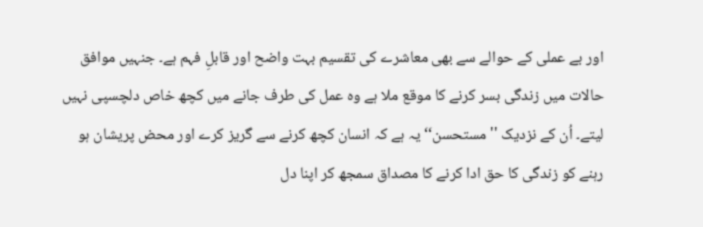اور بے عملی کے حوالے سے بھی معاشرے کی تقسیم بہت واضح اور قابلِ فہم ہے۔ جنہیں موافق حالات میں زندگی بسر کرنے کا موقع ملا ہے وہ عمل کی طرف جانے میں کچھ خاص دلچسپی نہیں لیتے۔ اُن کے نزدیک ''مستحسن‘‘ یہ ہے کہ انسان کچھ کرنے سے گریز کرے اور محض پریشان ہو رہنے کو زندگی کا حق ادا کرنے کا مصداق سمجھ کر اپنا دل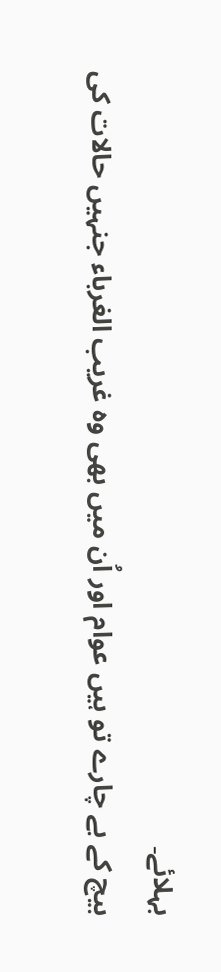بہلائے۔
بیچ کے بے چارے تو ہیں عوام اور اُن میں بھی وہ غریب الغرباء جنہیں حالات کی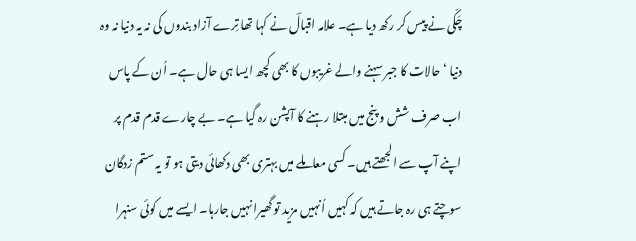چَکّی نے پیس کر رکھ دیا ہے۔ علامہ اقبالؔ نے کہا تھا تِرے آزاد بندوں کی نہ یہ دنیا نہ وہ دنیا ‘حالات کا جبر سہنے والے غریبوں کا بھی کچھ ایسا ہی حال ہے۔ اُن کے پاس اب صرف شش و پنج میں مبتلا رہنے کا آپشن رہ گیا ہے۔ بے چارے قدم قدم پر اپنے آپ سے الجھتے ہیں۔ کسی معاملے میں بہتری بھی دکھائی دیتی ہو تو یہ ستم زدگان سوچتے ہی رہ جاتے ہیں کہ کہیں اُنہیں مزید تو گھیرا نہیں جارہا۔ ایسے میں کوئی سنہرا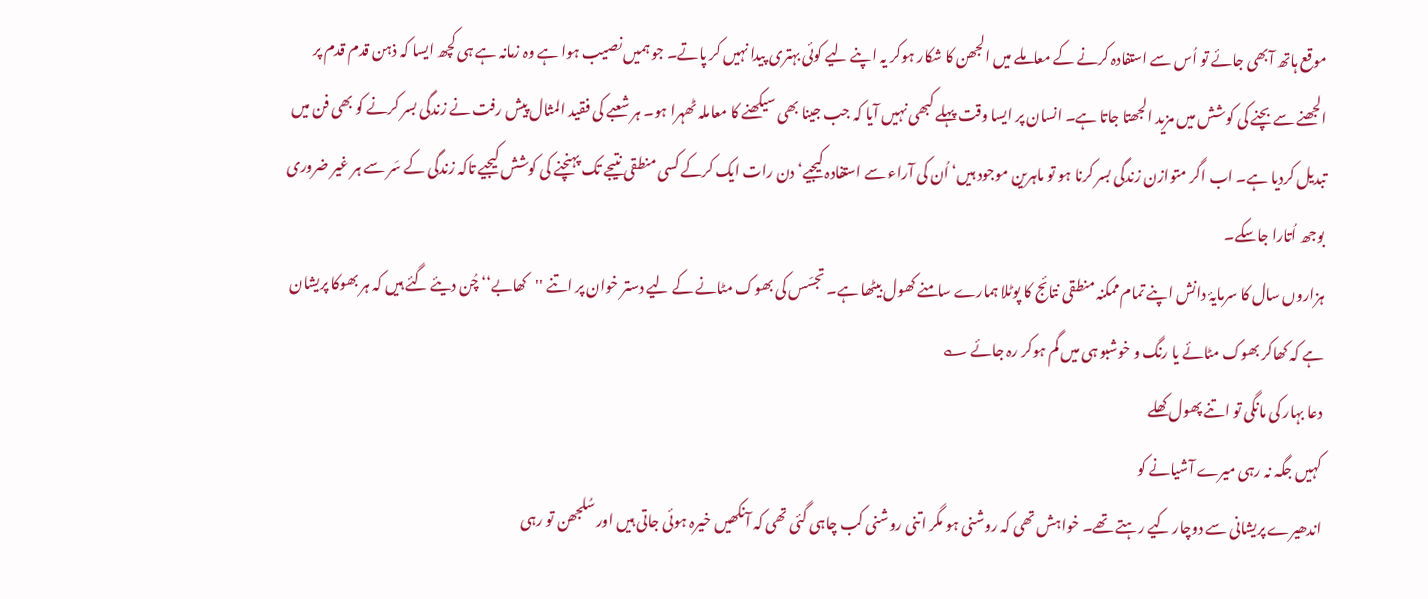موقع ہاتھ آبھی جائے تو اُس سے استفادہ کرنے کے معاملے میں الجھن کا شکار ہوکر یہ اپنے لیے کوئی بہتری پیدا نہیں کر پاتے۔ جو ہمیں نصیب ہوا ہے وہ زمانہ ہے ہی کچھ ایسا کہ ذہن قدم قدم پر الجھنے سے بچنے کی کوشش میں مزید الجھتا جاتا ہے۔ انسان پر ایسا وقت پہلے کبھی نہیں آیا کہ جب جینا بھی سیکھنے کا معاملہ ٹھہرا ہو۔ ہر شعبے کی فقید المثال پیش رفت نے زندگی بسر کرنے کو بھی فن میں تبدیل کردیا ہے۔ اب اگر متوازن زندگی بسر کرنا ہو تو ماہرین موجود ہیں‘ اُن کی آراء سے استفادہ کیجیے‘ دن رات ایک کرکے کسی منطقی نتیجے تک پہنچنے کی کوشش کیجیے تاکہ زندگی کے سَر سے ہر غیر ضروری بوجھ اُتارا جاسکے۔
ہزاروں سال کا سرمایۂ دانش اپنے تمام ممکنہ منطقی نتائج کا پوٹلا ہمارے سامنے کھول بیٹھا ہے۔ تجسّس کی بھوک مٹانے کے لیے دستر خوان پر اتنے ''کھابے‘‘ چُن دیئے گئے ہیں کہ ہر بھوکا پریشان ہے کہ کھاکر بھوک مٹائے یا رنگ و خوشبو ہی میں گم ہوکر رہ جائے ؎
دعا بہار کی مانگی تو اتنے پھول کھلے
کہیں جگہ نہ رہی میرے آشیانے کو
اندھیرے پریشانی سے دوچار کیے رہتے تھے۔ خواہش تھی کہ روشنی ہو مگر اتنی روشنی کب چاہی گئی تھی کہ آنکھیں خیرہ ہوئی جاتی ہیں اور سُلجھن تو رہی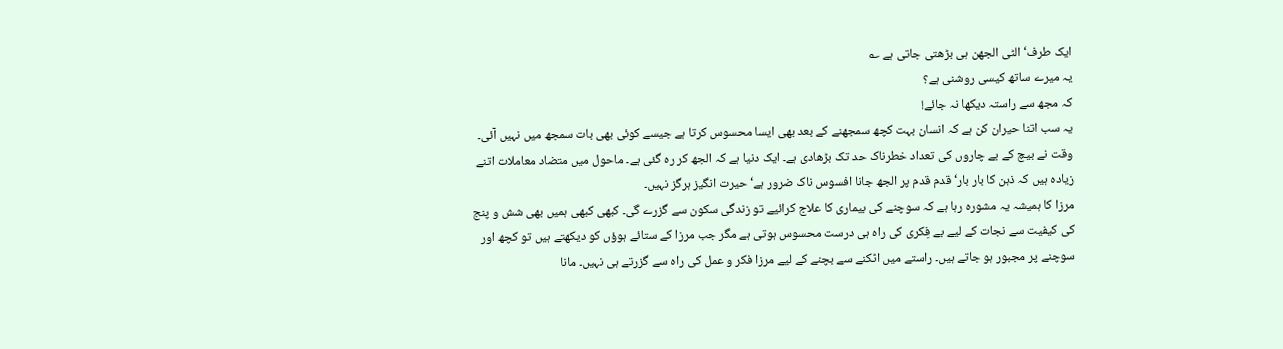ایک طرف‘ الٹی الجھن ہی بڑھتی جاتی ہے ؎
یہ میرے ساتھ کیسی روشنی ہے؟
کہ مجھ سے راستہ دیکھا نہ جائے!
یہ سب اتنا حیران کن ہے کہ انسان بہت کچھ سمجھنے کے بعد بھی ایسا محسوس کرتا ہے جیسے کوئی بھی بات سمجھ میں نہیں آئی۔ وقت نے بیچ کے بے چاروں کی تعداد خطرناک حد تک بڑھادی ہے۔ ایک دنیا ہے کہ الجھ کر رہ گئی ہے۔ ماحول میں متضاد معاملات اتنے زیادہ ہیں کہ ذہن کا بار بار‘ قدم قدم پر الجھ جانا افسوس ناک ضرور ہے‘ حیرت انگیز ہرگز نہیں۔
مرزا کا ہمیشہ یہ مشورہ رہا ہے کہ سوچنے کی بیماری کا علاج کرائیے تو زندگی سکون سے گزرے گی۔ کبھی کبھی ہمیں بھی شش و پنج کی کیفیت سے نجات کے لیے بے فِکری کی راہ ہی درست محسوس ہوتی ہے مگر جب مرزا کے ستائے ہوؤں کو دیکھتے ہیں تو کچھ اور سوچنے پر مجبور ہو جاتے ہیں۔ راستے میں اٹکنے سے بچنے کے لیے مرزا فکر و عمل کی راہ سے گزرتے ہی نہیں۔ مانا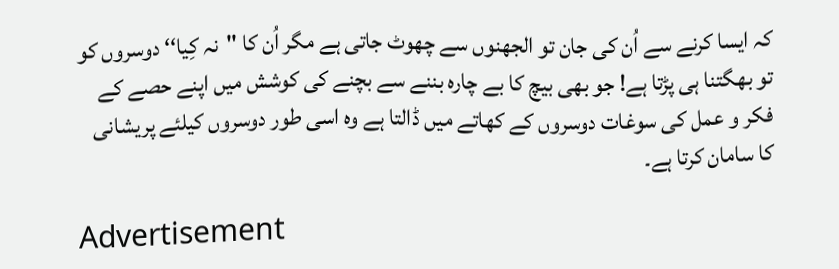کہ ایسا کرنے سے اُن کی جان تو الجھنوں سے چھوٹ جاتی ہے مگر اُن کا ''نہ کِیا‘‘ دوسروں کو تو بھگتنا ہی پڑتا ہے! جو بھی بیچ کا بے چارہ بننے سے بچنے کی کوشش میں اپنے حصے کے فکر و عمل کی سوغات دوسروں کے کھاتے میں ڈالتا ہے وہ اسی طور دوسروں کیلئے پریشانی کا سامان کرتا ہے۔

Advertisement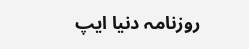روزنامہ دنیا ایپ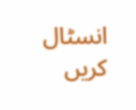انسٹال کریں